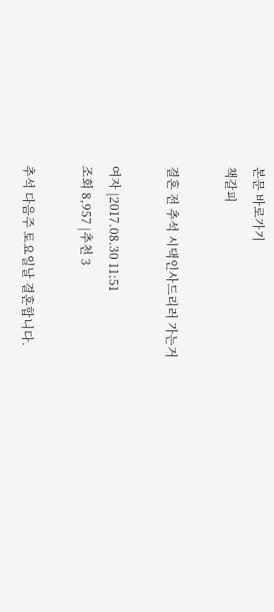본문 바로가기
책갈피

결혼 전 추석 시댁인사드리러 가는거

여자 |2017.08.30 11:51
조회 8,957 |추천 3

추석 다음주 토요일날 결혼합니다.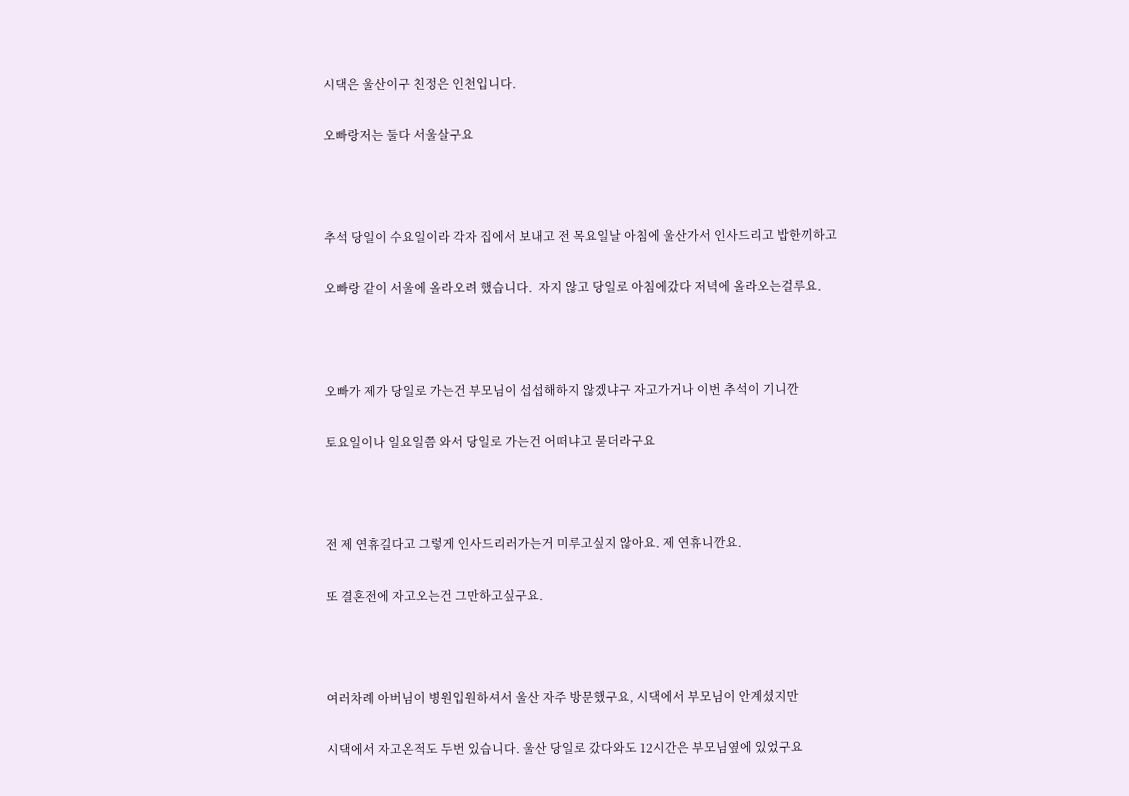시댁은 울산이구 친정은 인천입니다.

오빠랑저는 둘다 서울살구요



추석 당일이 수요일이라 각자 집에서 보내고 전 목요일날 아침에 울산가서 인사드리고 밥한끼하고

오빠랑 같이 서울에 올라오려 했습니다.  자지 않고 당일로 아침에갔다 저녁에 올라오는걸루요.



오빠가 제가 당일로 가는건 부모님이 섭섭해하지 않겠냐구 자고가거나 이번 추석이 기니깐

토요일이나 일요일쯤 와서 당일로 가는건 어떠냐고 묻더라구요



전 제 연휴길다고 그렇게 인사드리러가는거 미루고싶지 않아요. 제 연휴니깐요.

또 결혼전에 자고오는건 그만하고싶구요.



여러차례 아버님이 병원입원하셔서 울산 자주 방문했구요, 시댁에서 부모님이 안계셨지만

시댁에서 자고온적도 두번 있습니다. 울산 당일로 갔다와도 12시간은 부모님옆에 있었구요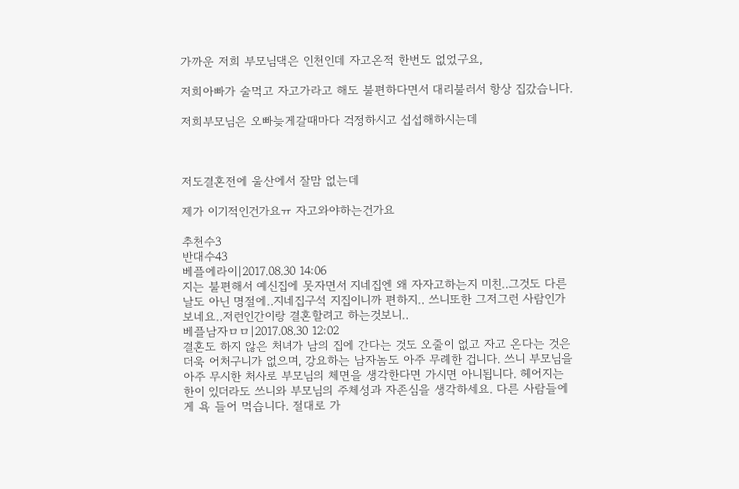가까운 저희 부모님댁은 인천인데 자고온적 한번도 없었구요,

저희아빠가 술먹고 자고가라고 해도 불편하다면서 대리불러서 항상 집갔습니다.

저희부모님은 오빠늦게갈때마다 걱정하시고 섭섭해하시는데



저도결혼전에 울산에서 잘맘 없는데

제가 이기적인건가요ㅠ 자고와야하는건가요

추천수3
반대수43
베플에라이|2017.08.30 14:06
지는 불편해서 예신집에 못자면서 지네집엔 왜 자자고하는지 미친‥그것도 다른날도 아닌 명절에‥지네집구석 지집이니까 편하지‥ 쓰니또한 그저그런 사람인가보네요‥저런인간이랑 결혼할려고 하는것보니‥
베플남자ㅁㅁ|2017.08.30 12:02
결혼도 하지 않은 처녀가 남의 집에 간다는 것도 오줄이 없고 자고 온다는 것은 더욱 어처구니가 없으며, 강요하는 남자놈도 아주 무례한 겁니다. 쓰니 부모님을 아주 무시한 처사로 부모님의 체면을 생각한다면 가시면 아니됩니다. 헤어지는 한이 있더라도 쓰니와 부모님의 주체성과 자존심을 생각하세요. 다른 사람들에게 욕 들어 먹습니다. 절대로 가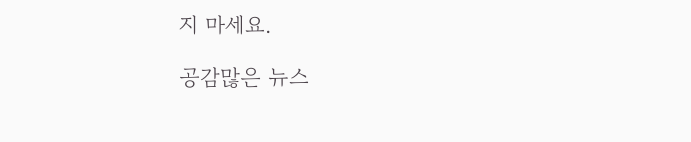지 마세요.

공감많은 뉴스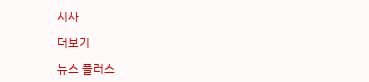시사

더보기

뉴스 플러스